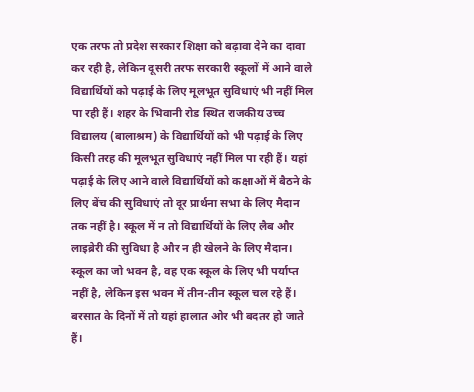एक तरफ तो प्रदेश सरकार शिक्षा को बढ़ावा देने का दावा कर रही है, लेकिन दूसरी तरफ सरकारी स्कूलों में आने वाले विद्यार्थियों को पढ़ाई के लिए मूलभूत सुविधाएं भी नहीं मिल पा रही हैं। शहर के भिवानी रोड स्थित राजकीय उच्च विद्यालय (बालाश्रम) के विद्यार्थियों को भी पढ़ाई के लिए किसी तरह की मूलभूत सुविधाएं नहीं मिल पा रही हैं। यहां पढ़ाई के लिए आने वाले विद्यार्थियों को कक्षाओं में बैठने के लिए बेंच की सुविधाएं तो दूर प्रार्थना सभा के लिए मैदान तक नहीं है। स्कूल में न तो विद्यार्थियों के लिए लैब और लाइब्रेरी की सुविधा है और न ही खेलने के लिए मैदान।
स्कूल का जो भवन है, वह एक स्कूल के लिए भी पर्याप्त नहीं है, लेकिन इस भवन में तीन-तीन स्कूल चल रहे हैं। बरसात के दिनों में तो यहां हालात ओर भी बदतर हो जाते हैं।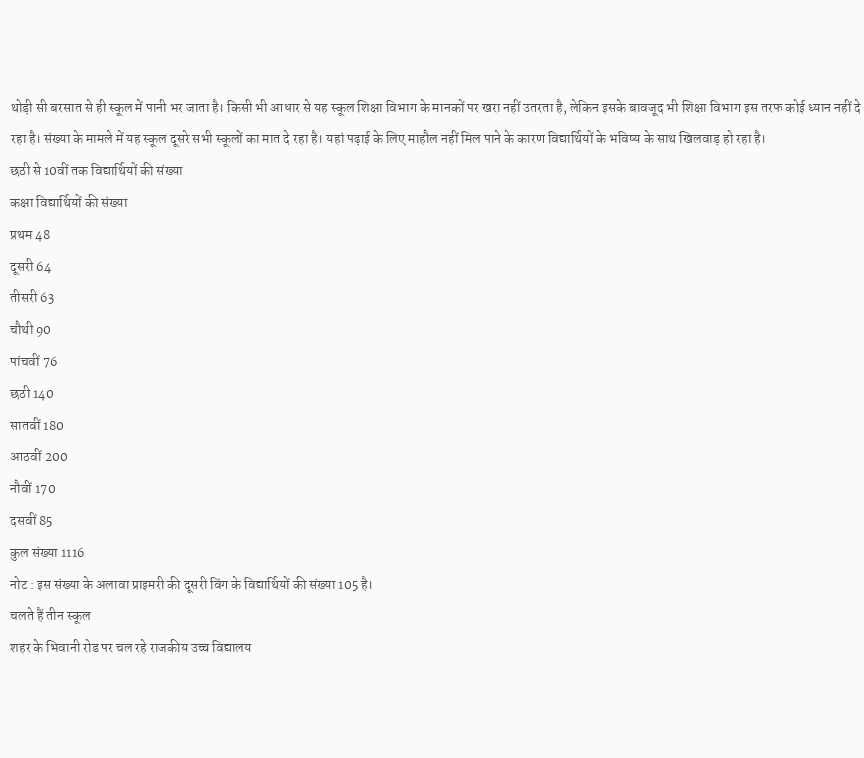थोड़ी सी बरसात से ही स्कूल में पानी भर जाता है। किसी भी आधार से यह स्कूल शिक्षा विभाग के मानकों पर खरा नहीं उतरता है, लेकिन इसके बावजूद भी शिक्षा विभाग इस तरफ कोई ध्यान नहीं दे रहा है। संख्या के मामले में यह स्कूल दूसरे सभी स्कूलों का मात दे रहा है। यहां पढ़ाई के लिए माहौल नहीं मिल पाने के कारण विद्यार्थियों के भविष्य के साथ खिलवाड़ हो रहा है।
छठी से 10वीं तक विद्यार्थियों की संख्या
कक्षा विद्यार्थियों की संख्या
प्रथम 48
दूसरी 64
तीसरी 63
चौथी 90
पांचवीं 76
छठी 140
सातवीं 180
आठवीं 200
नौवीं 170
दसवीं 85
कुल संख्या 1116
नोट : इस संख्या के अलावा प्राइमरी की दूसरी विंग के विद्यार्थियों की संख्या 105 है।
चलते हैं तीन स्कूल
शहर के भिवानी रोड पर चल रहे राजकीय उच्च विद्यालय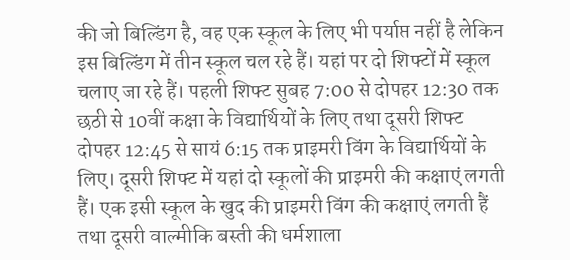की जो बिल्डिंग है, वह एक स्कूल के लिए भी पर्याप्त नहीं है लेकिन इस बिल्डिंग में तीन स्कूल चल रहे हैं। यहां पर दो शिफ्टों में स्कूल चलाए जा रहे हैं। पहली शिफ्ट सुबह 7:00 से दोपहर 12:30 तक छठी से 10वीं कक्षा के विद्यार्थियों के लिए तथा दूसरी शिफ्ट दोपहर 12:45 से सायं 6:15 तक प्राइमरी विंग के विद्यार्थियों के लिए। दूसरी शिफ्ट में यहां दो स्कूलों की प्राइमरी की कक्षाएं लगती हैं। एक इसी स्कूल के खुद की प्राइमरी विंग की कक्षाएं लगती हैं तथा दूसरी वाल्मीकि बस्ती की धर्मशाला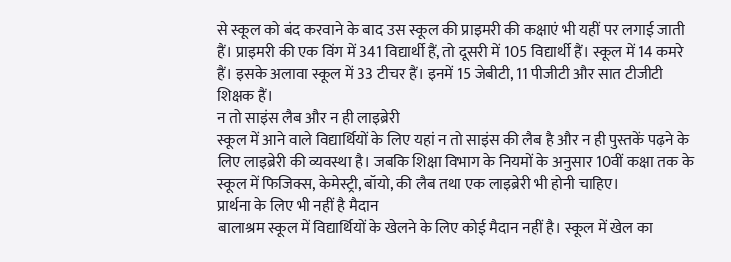से स्कूल को बंद करवाने के बाद उस स्कूल की प्राइमरी की कक्षाएं भी यहीं पर लगाई जाती हैं। प्राइमरी की एक विंग में 341 विद्यार्थी हैं, तो दूसरी में 105 विद्यार्थी हैं। स्कूल में 14 कमरे हैं। इसके अलावा स्कूल में 33 टीचर हैं। इनमें 15 जेबीटी, 11 पीजीटी और सात टीजीटी शिक्षक हैं।
न तो साइंस लैब और न ही लाइब्रेरी
स्कूल में आने वाले विद्यार्थियों के लिए यहां न तो साइंस की लैब है और न ही पुस्तकें पढ़ने के लिए लाइब्रेरी की व्यवस्था है। जबकि शिक्षा विभाग के नियमों के अनुसार 10वीं कक्षा तक के स्कूल में फिजिक्स, केमेस्ट्री, बॉयो, की लैब तथा एक लाइब्रेरी भी होनी चाहिए।
प्रार्थना के लिए भी नहीं है मैदान
बालाश्रम स्कूल में विद्यार्थियों के खेलने के लिए कोई मैदान नहीं है। स्कूल में खेल का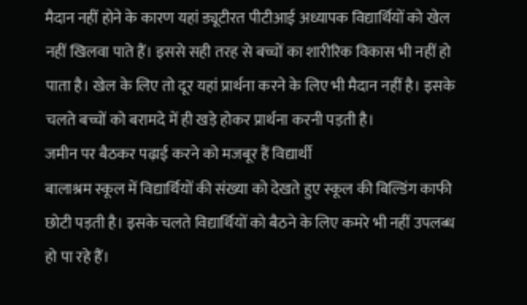मैदान नहीं होने के कारण यहां ड्यूटीरत पीटीआई अध्यापक विद्यार्थियों को खेल नहीं खिलवा पाते हैं। इससे सही तरह से बच्चों का शारीरिक विकास भी नहीं हो पाता है। खेल के लिए तो दूर यहां प्रार्थना करने के लिए भी मैदान नहीं है। इसके चलते बच्चों को बरामदे में ही खड़े होकर प्रार्थना करनी पड़ती है।
जमीन पर बैठकर पढ़ाई करने को मजबूर हैं विद्यार्थी
बालाश्रम स्कूल में विद्यार्थियों की संख्या को देखते हुए स्कूल की बिल्डिंग काफी छोटी पड़ती है। इसके चलते विद्यार्थियों को बैठने के लिए कमरे भी नहीं उपलब्ध हो पा रहे हैं।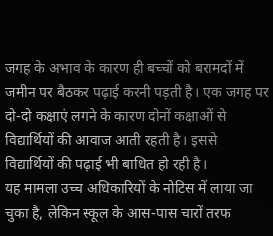जगह के अभाव के कारण ही बच्चों को बरामदों में जमीन पर बैठकर पढ़ाई करनी पड़ती है। एक जगह पर दो-दो कक्षाएं लगने के कारण दोनों कक्षाओं से विद्यार्थियों की आवाज आती रहती है। इससे विद्यार्थियों की पढ़ाई भी बाधित हो रही है।
यह मामला उच्च अधिकारियों के नोटिस में लाया जा चुका है, लेकिन स्कूल के आस-पास चारों तरफ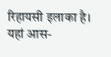रिहायसी इलाका है। यहां आस-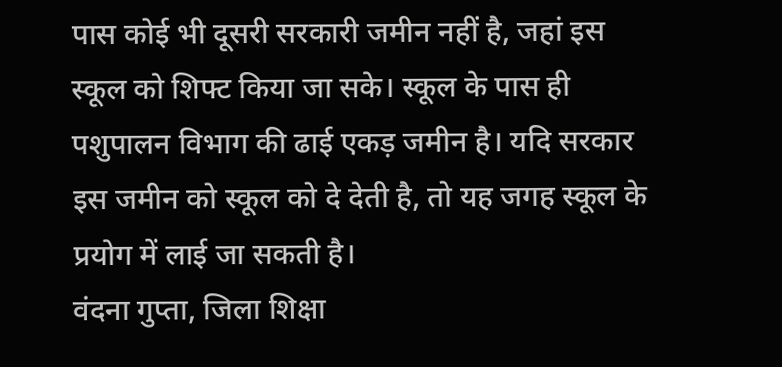पास कोई भी दूसरी सरकारी जमीन नहीं है, जहां इस स्कूल को शिफ्ट किया जा सके। स्कूल के पास ही पशुपालन विभाग की ढाई एकड़ जमीन है। यदि सरकार इस जमीन को स्कूल को दे देती है, तो यह जगह स्कूल के प्रयोग में लाई जा सकती है।
वंदना गुप्ता, जिला शिक्षा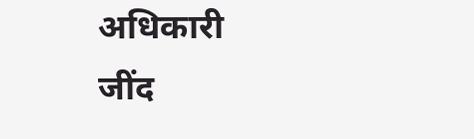अधिकारी
जींद